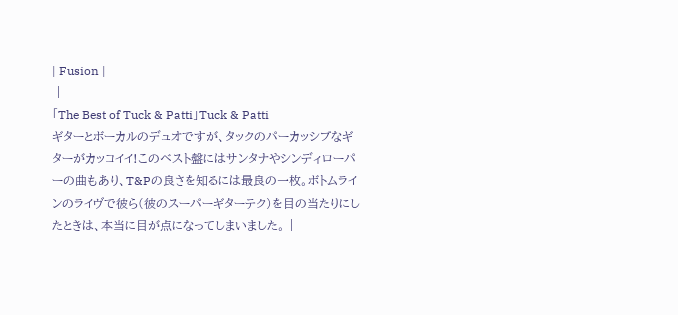| Fusion |
 |
「The Best of Tuck & Patti」Tuck & Patti
ギターとボーカルのデュオですが、タックのパーカッシブなギターがカッコイイ!このベスト盤にはサンタナやシンディローパーの曲もあり、T&Pの良さを知るには最良の一枚。ボトムラインのライヴで彼ら(彼のスーパーギターテク)を目の当たりにしたときは、本当に目が点になってしまいました。 |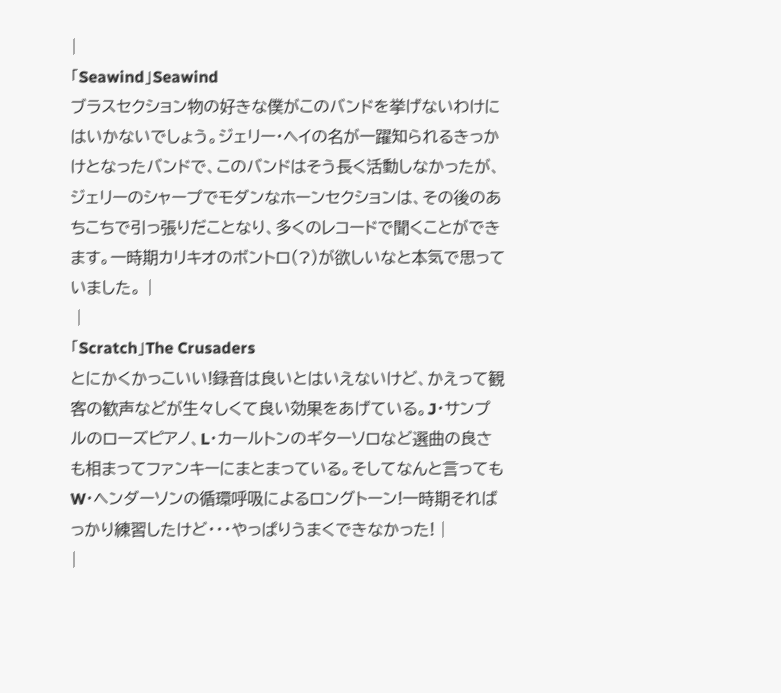|
「Seawind」Seawind
ブラスセクション物の好きな僕がこのバンドを挙げないわけにはいかないでしょう。ジェリー・ヘイの名が一躍知られるきっかけとなったバンドで、このバンドはそう長く活動しなかったが、ジェリーのシャープでモダンなホーンセクションは、その後のあちこちで引っ張りだことなり、多くのレコードで聞くことができます。一時期カリキオのボントロ(?)が欲しいなと本気で思っていました。 |
 |
「Scratch」The Crusaders
とにかくかっこいい!録音は良いとはいえないけど、かえって観客の歓声などが生々しくて良い効果をあげている。J・サンプルのローズピアノ、L・カールトンのギターソロなど選曲の良さも相まってファンキーにまとまっている。そしてなんと言ってもW・ヘンダーソンの循環呼吸によるロングトーン!一時期そればっかり練習したけど・・・やっぱりうまくできなかった! |
|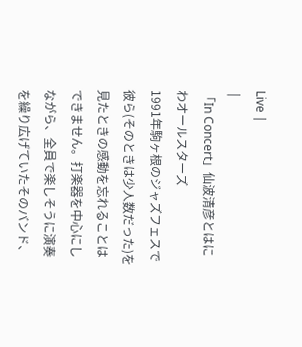Live |
 |
「In Concert」仙波清彦とはにわオールスターズ
1991年駒ヶ根のジャズフェスで彼ら(そのときは少人数だった)を見たときの感動を忘れることはできません。打楽器を中心にしながら、全員で楽しそうに演奏を繰り広げていたそのバンド、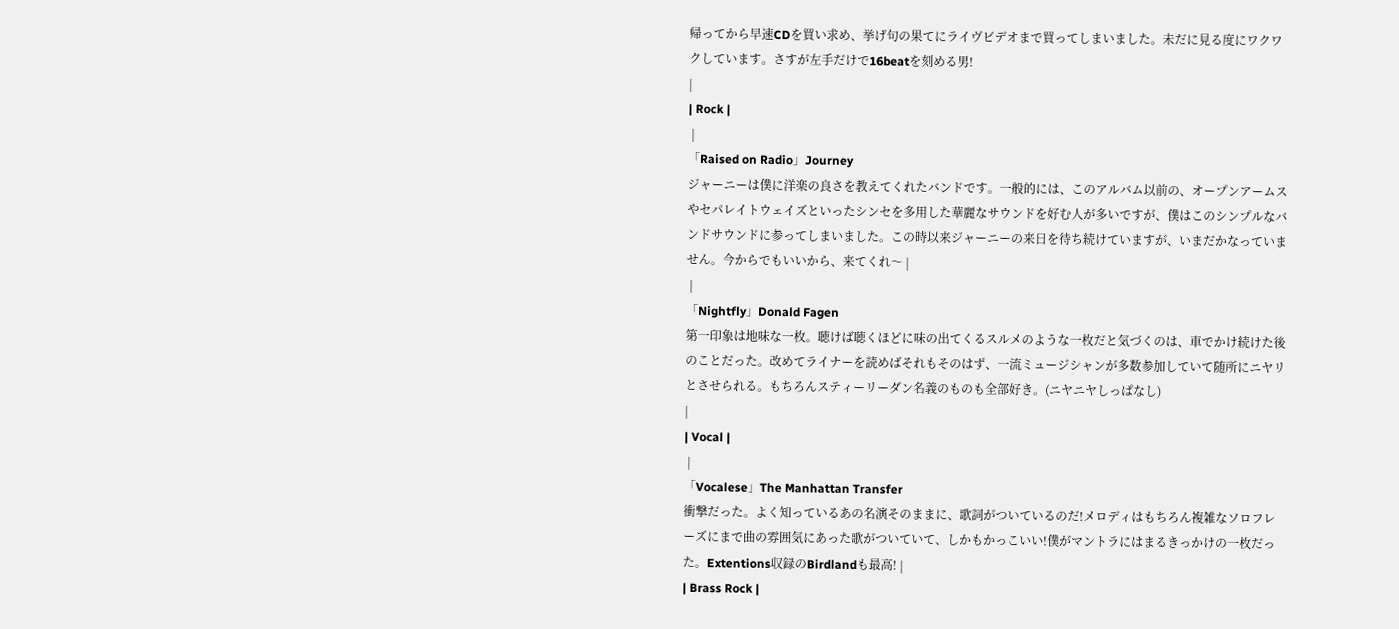帰ってから早速CDを買い求め、挙げ句の果てにライヴビデオまで買ってしまいました。未だに見る度にワクワクしています。さすが左手だけで16beatを刻める男!
|
| Rock |
 |
「Raised on Radio」Journey
ジャーニーは僕に洋楽の良さを教えてくれたバンドです。一般的には、このアルバム以前の、オープンアームスやセパレイトウェイズといったシンセを多用した華麗なサウンドを好む人が多いですが、僕はこのシンプルなバンドサウンドに参ってしまいました。この時以来ジャーニーの来日を待ち続けていますが、いまだかなっていません。今からでもいいから、来てくれ〜 |
 |
「Nightfly」Donald Fagen
第一印象は地味な一枚。聴けば聴くほどに味の出てくるスルメのような一枚だと気づくのは、車でかけ続けた後のことだった。改めてライナーを読めばそれもそのはず、一流ミュージシャンが多数参加していて随所にニヤリとさせられる。もちろんスティーリーダン名義のものも全部好き。(ニヤニヤしっぱなし)
|
| Vocal |
 |
「Vocalese」The Manhattan Transfer
衝撃だった。よく知っているあの名演そのままに、歌詞がついているのだ!メロディはもちろん複雑なソロフレーズにまで曲の雰囲気にあった歌がついていて、しかもかっこいい!僕がマントラにはまるきっかけの一枚だった。Extentions収録のBirdlandも最高! |
| Brass Rock |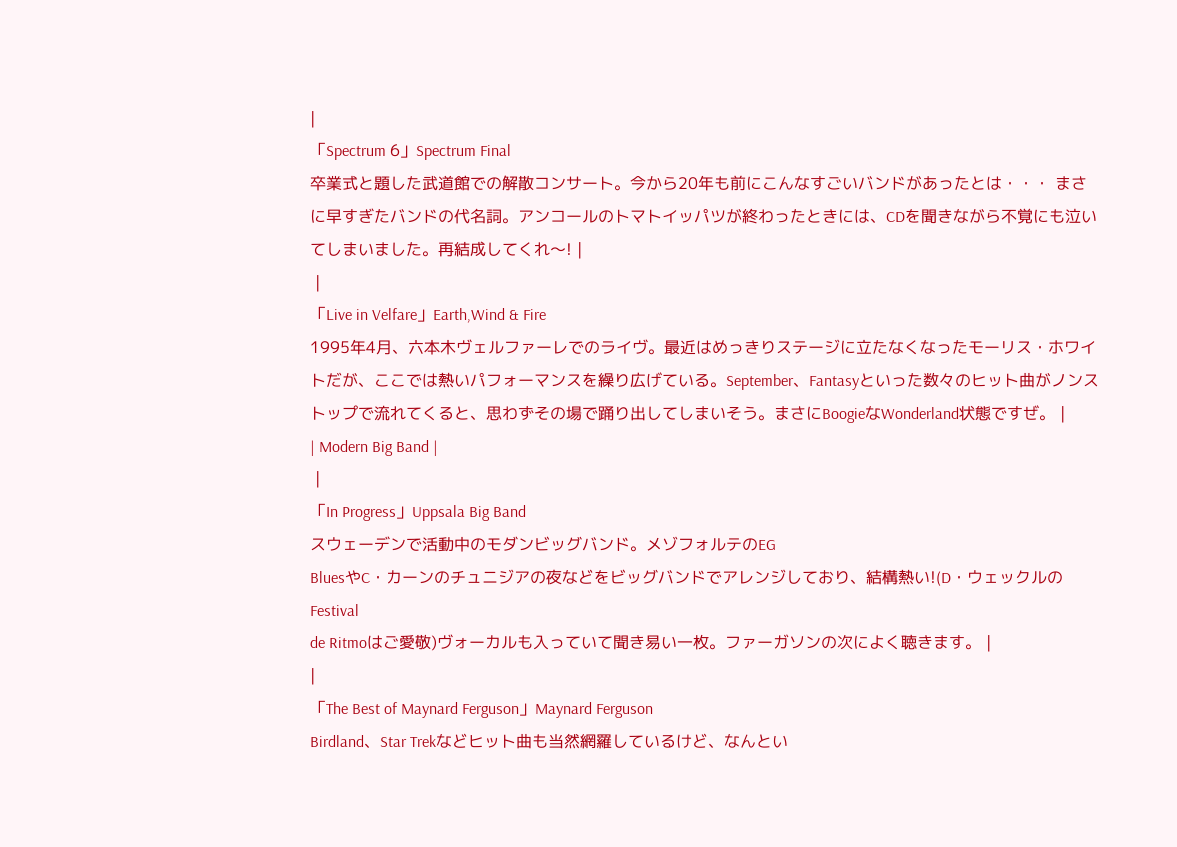|
「Spectrum 6」Spectrum Final
卒業式と題した武道館での解散コンサート。今から20年も前にこんなすごいバンドがあったとは・・・ まさに早すぎたバンドの代名詞。アンコールのトマトイッパツが終わったときには、CDを聞きながら不覚にも泣いてしまいました。再結成してくれ〜! |
 |
「Live in Velfare」Earth,Wind & Fire
1995年4月、六本木ヴェルファーレでのライヴ。最近はめっきりステージに立たなくなったモーリス・ホワイトだが、ここでは熱いパフォーマンスを繰り広げている。September、Fantasyといった数々のヒット曲がノンストップで流れてくると、思わずその場で踊り出してしまいそう。まさにBoogieなWonderland状態ですぜ。 |
| Modern Big Band |
 |
「In Progress」Uppsala Big Band
スウェーデンで活動中のモダンビッグバンド。メゾフォルテのEG
BluesやC・カーンのチュニジアの夜などをビッグバンドでアレンジしており、結構熱い!(D・ウェックルのFestival
de Ritmoはご愛敬)ヴォーカルも入っていて聞き易い一枚。ファーガソンの次によく聴きます。 |
|
「The Best of Maynard Ferguson」Maynard Ferguson
Birdland、Star Trekなどヒット曲も当然網羅しているけど、なんとい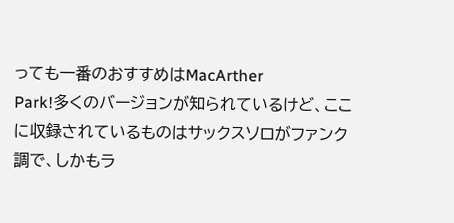っても一番のおすすめはMacArther
Park!多くのバージョンが知られているけど、ここに収録されているものはサックスソロがファンク調で、しかもラ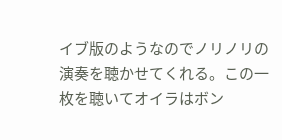イブ版のようなのでノリノリの演奏を聴かせてくれる。この一枚を聴いてオイラはボン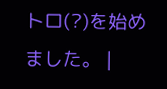トロ(?)を始めました。 |